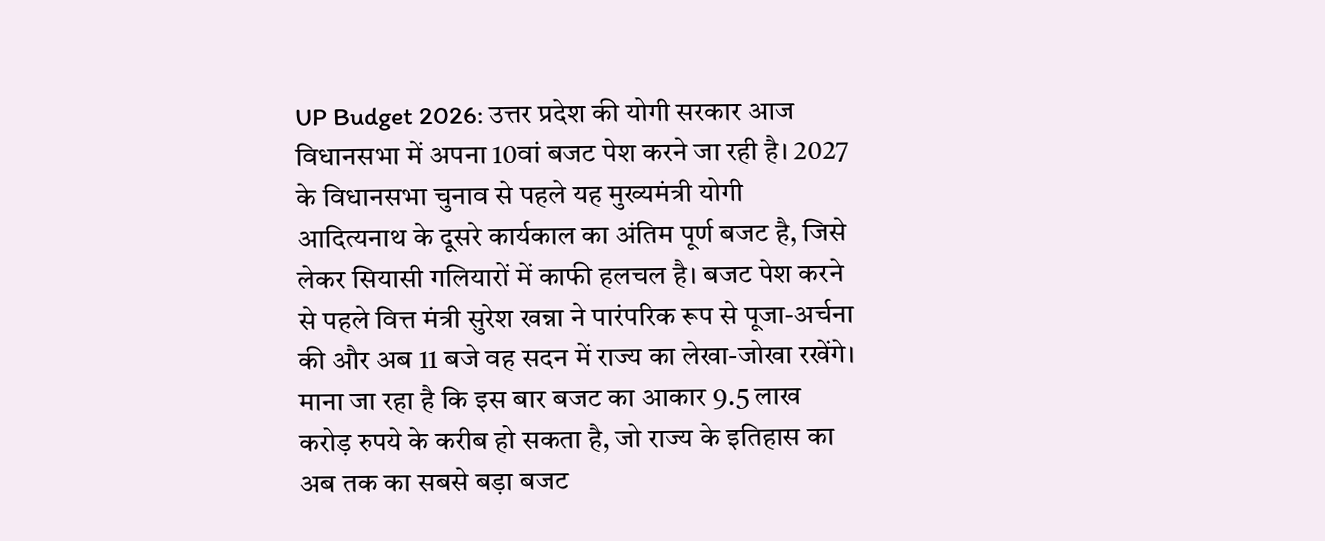UP Budget 2026: उत्तर प्रदेश की योगी सरकार आज विधानसभा में अपना 10वां बजट पेश करने जा रही है। 2027 के विधानसभा चुनाव से पहले यह मुख्यमंत्री योगी आदित्यनाथ के दूसरे कार्यकाल का अंतिम पूर्ण बजट है, जिसे लेकर सियासी गलियारों में काफी हलचल है। बजट पेश करने से पहले वित्त मंत्री सुरेश खन्ना ने पारंपरिक रूप से पूजा-अर्चना की और अब 11 बजे वह सदन में राज्य का लेखा-जोखा रखेंगे। माना जा रहा है कि इस बार बजट का आकार 9.5 लाख करोड़ रुपये के करीब हो सकता है, जो राज्य के इतिहास का अब तक का सबसे बड़ा बजट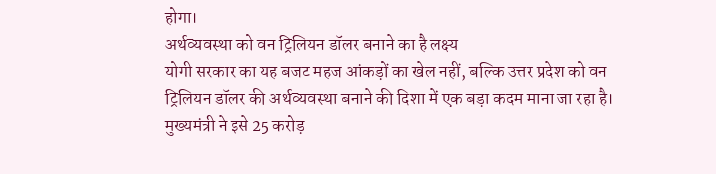होगा।
अर्थव्यवस्था को वन ट्रिलियन डॉलर बनाने का है लक्ष्य
योगी सरकार का यह बजट महज आंकड़ों का खेल नहीं, बल्कि उत्तर प्रदेश को वन ट्रिलियन डॉलर की अर्थव्यवस्था बनाने की दिशा में एक बड़ा कदम माना जा रहा है। मुख्यमंत्री ने इसे 25 करोड़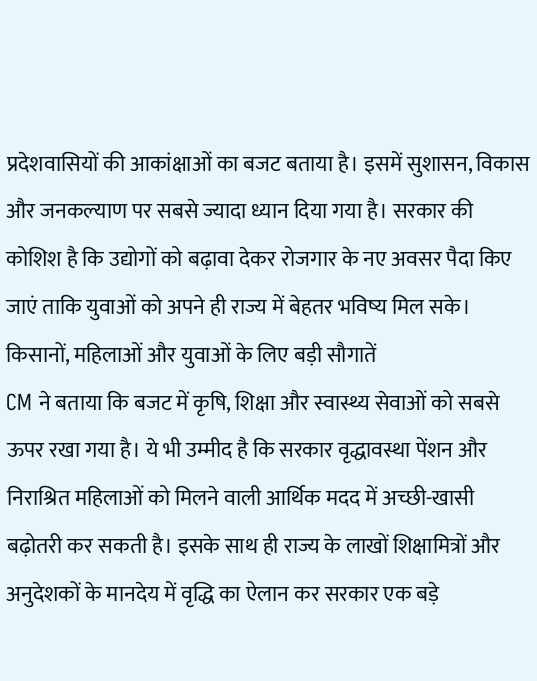प्रदेशवासियों की आकांक्षाओं का बजट बताया है। इसमें सुशासन, विकास और जनकल्याण पर सबसे ज्यादा ध्यान दिया गया है। सरकार की कोशिश है कि उद्योगों को बढ़ावा देकर रोजगार के नए अवसर पैदा किए जाएं ताकि युवाओं को अपने ही राज्य में बेहतर भविष्य मिल सके।
किसानों, महिलाओं और युवाओं के लिए बड़ी सौगातें
CM ने बताया कि बजट में कृषि, शिक्षा और स्वास्थ्य सेवाओं को सबसे ऊपर रखा गया है। ये भी उम्मीद है कि सरकार वृद्धावस्था पेंशन और निराश्रित महिलाओं को मिलने वाली आर्थिक मदद में अच्छी-खासी बढ़ोतरी कर सकती है। इसके साथ ही राज्य के लाखों शिक्षामित्रों और अनुदेशकों के मानदेय में वृद्धि का ऐलान कर सरकार एक बड़े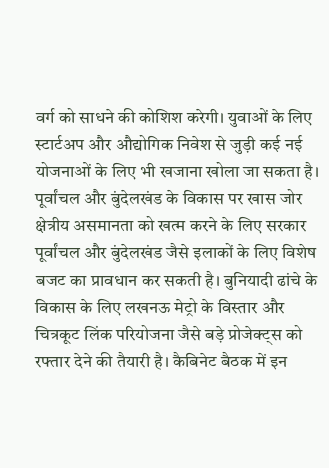वर्ग को साधने की कोशिश करेगी। युवाओं के लिए स्टार्टअप और औद्योगिक निवेश से जुड़ी कई नई योजनाओं के लिए भी खजाना खोला जा सकता है।
पूर्वांचल और बुंदेलखंड के विकास पर खास जोर
क्षेत्रीय असमानता को खत्म करने के लिए सरकार पूर्वांचल और बुंदेलखंड जैसे इलाकों के लिए विशेष बजट का प्रावधान कर सकती है। बुनियादी ढांचे के विकास के लिए लखनऊ मेट्रो के विस्तार और चित्रकूट लिंक परियोजना जैसे बड़े प्रोजेक्ट्स को रफ्तार देने की तैयारी है। कैबिनेट बैठक में इन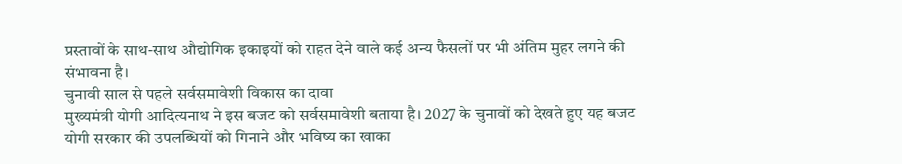प्रस्तावों के साथ-साथ औद्योगिक इकाइयों को राहत देने वाले कई अन्य फैसलों पर भी अंतिम मुहर लगने की संभावना है।
चुनावी साल से पहले सर्वसमावेशी विकास का दावा
मुख्यमंत्री योगी आदित्यनाथ ने इस बजट को सर्वसमावेशी बताया है। 2027 के चुनावों को देखते हुए यह बजट योगी सरकार की उपलब्धियों को गिनाने और भविष्य का खाका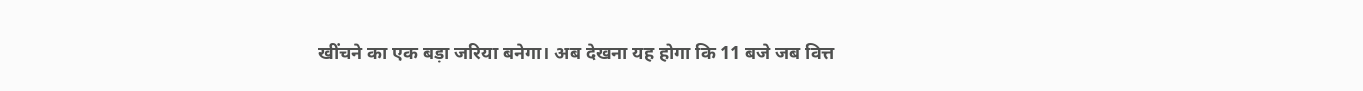खींचने का एक बड़ा जरिया बनेगा। अब देखना यह होगा कि 11 बजे जब वित्त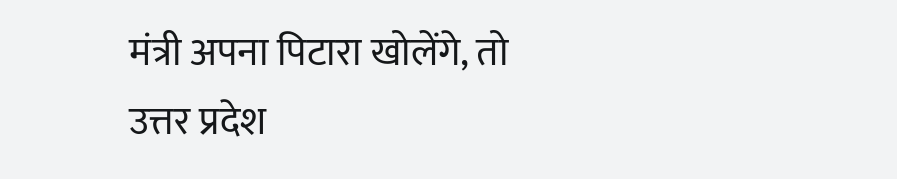मंत्री अपना पिटारा खोलेंगे, तो उत्तर प्रदेश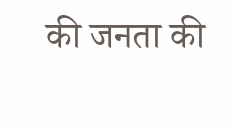की जनता की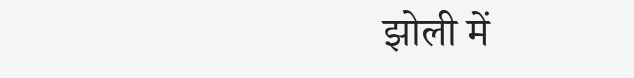झोली में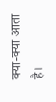क्या-क्या आता है।